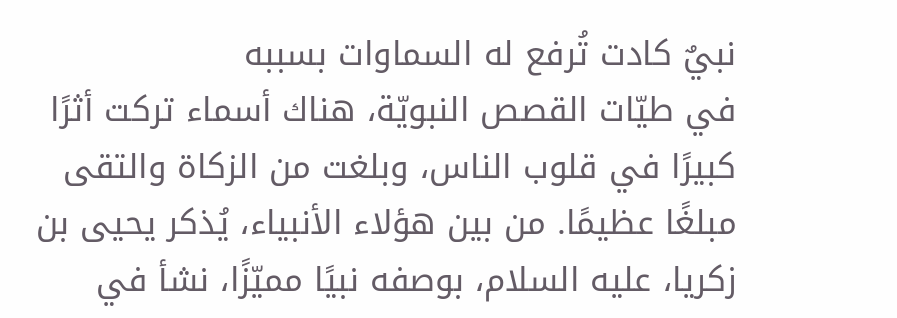نبيٌ كادت تُرفع له السماوات بسببه
في طيّات القصص النبويّة، هناك أسماء تركت أثرًا كبيرًا في قلوب الناس، وبلغت من الزكاة والتقى مبلغًا عظيمًا. من بين هؤلاء الأنبياء، يُذكر يحيى بن زكريا، عليه السلام، بوصفه نبيًا مميّزًا، نشأ في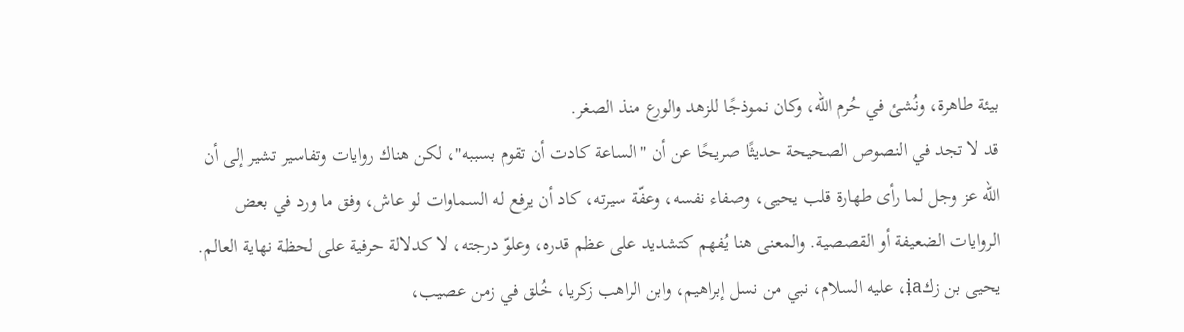بيئة طاهرة، ونُشئ في حُرم الله، وكان نموذجًا للزهد والورع منذ الصغر.
قد لا تجد في النصوص الصحيحة حديثًا صريحًا عن أن "الساعة كادت أن تقوم بسببه"، لكن هناك روايات وتفاسير تشير إلى أن الله عز وجل لما رأى طهارة قلب يحيى، وصفاء نفسه، وعفّة سيرته، كاد أن يرفع له السماوات لو عاش، وفق ما ورد في بعض الروايات الضعيفة أو القصصية. والمعنى هنا يُفهم كتشديد على عظم قدره، وعلوّ درجته، لا كدلالة حرفية على لحظة نهاية العالم.
يحيى بن زكịa، عليه السلام، نبي من نسل إبراهيم، وابن الراهب زكريا، خُلق في زمن عصيب،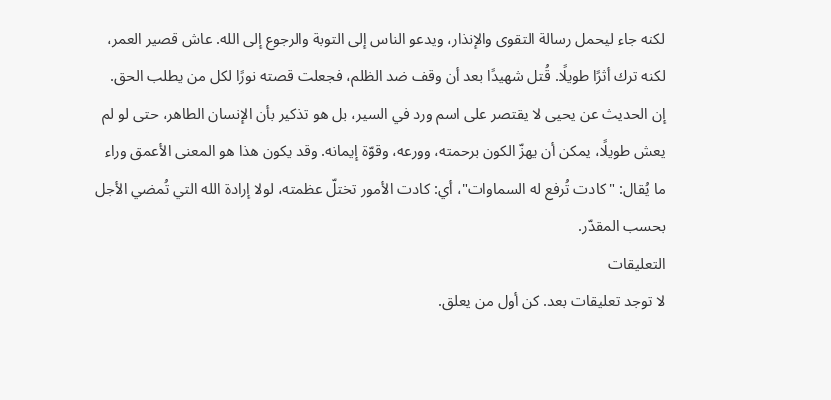لكنه جاء ليحمل رسالة التقوى والإنذار، ويدعو الناس إلى التوبة والرجوع إلى الله. عاش قصير العمر، لكنه ترك أثرًا طويلًا. قُتل شهيدًا بعد أن وقف ضد الظلم، فجعلت قصته نورًا لكل من يطلب الحق.
إن الحديث عن يحيى لا يقتصر على اسم ورد في السير، بل هو تذكير بأن الإنسان الطاهر، حتى لو لم يعش طويلًا، يمكن أن يهزّ الكون برحمته، وورعه، وقوّة إيمانه. وقد يكون هذا هو المعنى الأعمق وراء ما يُقال: "كادت تُرفع له السماوات"، أي: كادت الأمور تختلّ عظمته، لولا إرادة الله التي تُمضي الأجل بحسب المقدّر.
التعليقات
لا توجد تعليقات بعد. كن أول من يعلق.